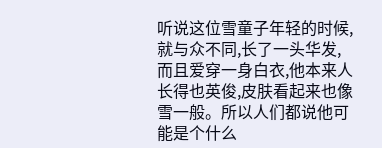听说这位雪童子年轻的时候,就与众不同,长了一头华发,而且爱穿一身白衣,他本来人长得也英俊,皮肤看起来也像雪一般。所以人们都说他可能是个什么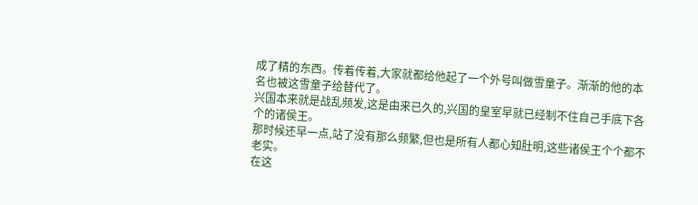成了精的东西。传着传着,大家就都给他起了一个外号叫做雪童子。渐渐的他的本名也被这雪童子给替代了。
兴国本来就是战乱频发,这是由来已久的,兴国的皇室早就已经制不住自己手底下各个的诸侯王。
那时候还早一点,站了没有那么频繁,但也是所有人都心知肚明,这些诸侯王个个都不老实。
在这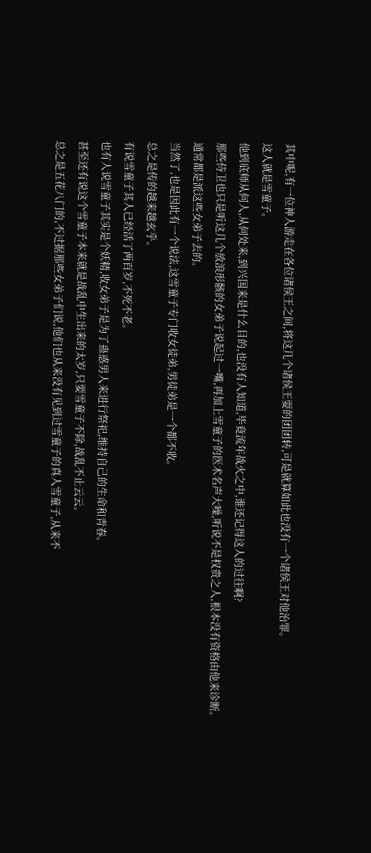其中呢,有一位神人游走在各位诸侯王之间,将这几个诸侯王耍的团团转,可是就算如此也没有一个诸侯王对他治罪。
这人就是雪童子。
他到底师从何人,从何处来,到兴国来是什么目的,也没有人知道,毕竟流年战火之中,谁还记得这人的过往啊?
那些侍卫也只是听这几个放浪形骸的女弟子说起过一嘴,再加上雪童子的医术名声大噪,听说不是权贵之人,根本没有资格由他来诊断。
通常都是派这些女弟子去的。
当然了,也是因此有一个说法,这雪童子专门收女徒弟,男徒弟是一个都不收。
总之是传的越来越玄乎。
有说雪童子其人已经活了两百岁,不死不老。
也有人说雪童子其实是个妖精,收女弟子是为了蛊惑男人来进行祭祀,维持自己的生命和青春。
甚至还有说这个雪童子本来就是战乱中生出来的太岁,只要雪童子不除,战乱不止云云。
总之是五花八门的,不过据那些女弟子们说,他们也从来没有见到过雪童子的真人雪童子,从来不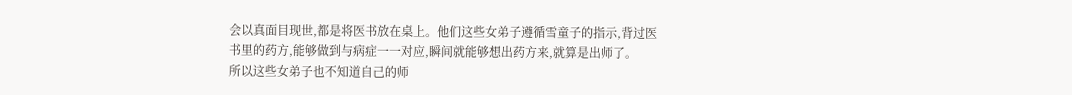会以真面目现世,都是将医书放在桌上。他们这些女弟子遵循雪童子的指示,背过医书里的药方,能够做到与病症一一对应,瞬间就能够想出药方来,就算是出师了。
所以这些女弟子也不知道自己的师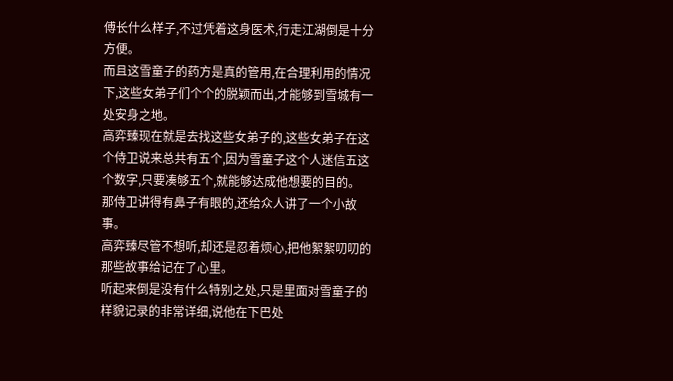傅长什么样子,不过凭着这身医术,行走江湖倒是十分方便。
而且这雪童子的药方是真的管用,在合理利用的情况下,这些女弟子们个个的脱颖而出,才能够到雪城有一处安身之地。
高弈臻现在就是去找这些女弟子的,这些女弟子在这个侍卫说来总共有五个,因为雪童子这个人迷信五这个数字,只要凑够五个,就能够达成他想要的目的。
那侍卫讲得有鼻子有眼的,还给众人讲了一个小故事。
高弈臻尽管不想听,却还是忍着烦心,把他絮絮叨叨的那些故事给记在了心里。
听起来倒是没有什么特别之处,只是里面对雪童子的样貌记录的非常详细,说他在下巴处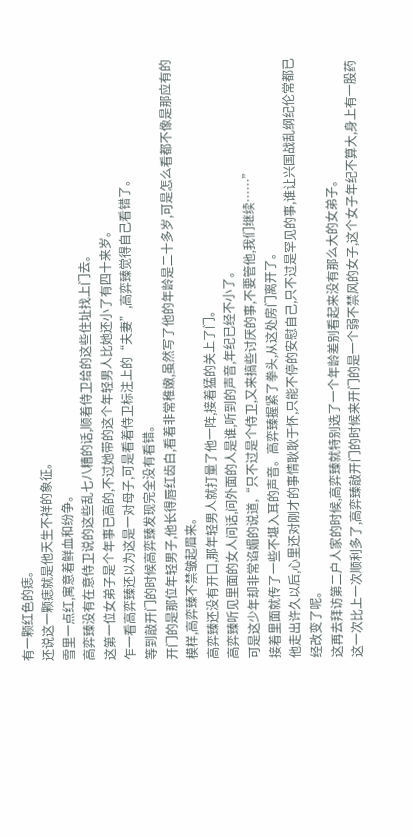有一颗红色的痣。
还说这一颗痣就是他天生不祥的象征。
雪里一点红,寓意着鲜血和纷争。
高弈臻没有在意侍卫说的这些乱七八糟的话,顺着侍卫给的这些住址找上门去。
这第一位女弟子是个年事已高的,不过她带的这个年轻男人比她还小了有四十来岁。
乍一看高弈臻还以为这是一对母子,可是看着侍卫标注上的“夫妻”,高弈臻觉得自己看错了。
等到敲开门的时候高弈臻发现完全没有看错。
开门的是那位年轻男子,他长得唇红齿白,看着非常稚嫩,虽然写了他的年龄是二十多岁,可是怎么看都不像是那应有的模样,高弈臻不禁皱起眉来。
高弈臻还没有开口,那年轻男人就打量了他一阵,接着猛的关上了门。
高弈臻听见里面的女人问话,问外面的人是谁,听到的声音,年纪已经不小了。
可是这少年却非常谄媚的说道,“只不过是个侍卫,又来搞些讨厌的事,不要管他,我们继续……”
接着里面就传了一些不堪入耳的声音。高弈臻握紧了拳头,从这处房门离开了。
他走出许久以后,心里还对刚才的事情耿耿于怀,只能不停的安慰自己,只不过是罕见的事,谁让兴国战乱纲纪伦常都已经改变了呢。
这再去拜访第二户人家的时候,高弈臻就特别选了一个年龄差别看起来没有那么大的女弟子。
这一次比上一次顺利多了,高弈臻敲开门的时候来开门的是一个弱不禁风的女子,这个女子年纪不算大,身上有一股药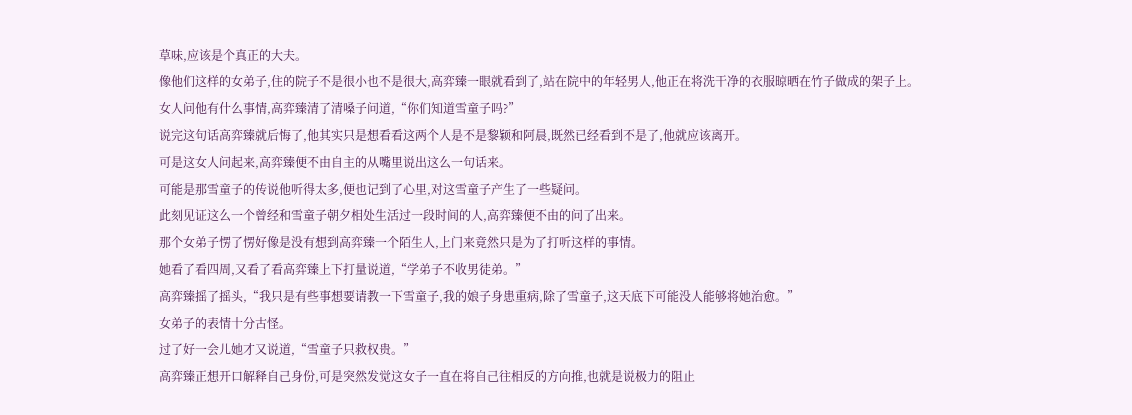草味,应该是个真正的大夫。
像他们这样的女弟子,住的院子不是很小也不是很大,高弈臻一眼就看到了,站在院中的年轻男人,他正在将洗干净的衣服晾晒在竹子做成的架子上。
女人问他有什么事情,高弈臻清了清嗓子问道,“你们知道雪童子吗?”
说完这句话高弈臻就后悔了,他其实只是想看看这两个人是不是黎颖和阿晨,既然已经看到不是了,他就应该离开。
可是这女人问起来,高弈臻便不由自主的从嘴里说出这么一句话来。
可能是那雪童子的传说他听得太多,便也记到了心里,对这雪童子产生了一些疑问。
此刻见证这么一个曾经和雪童子朝夕相处生活过一段时间的人,高弈臻便不由的问了出来。
那个女弟子愣了愣好像是没有想到高弈臻一个陌生人,上门来竟然只是为了打听这样的事情。
她看了看四周,又看了看高弈臻上下打量说道,“学弟子不收男徒弟。”
高弈臻摇了摇头,“我只是有些事想要请教一下雪童子,我的娘子身患重病,除了雪童子,这天底下可能没人能够将她治愈。”
女弟子的表情十分古怪。
过了好一会儿她才又说道,“雪童子只救权贵。”
高弈臻正想开口解释自己身份,可是突然发觉这女子一直在将自己往相反的方向推,也就是说极力的阻止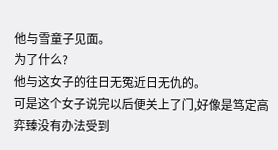他与雪童子见面。
为了什么?
他与这女子的往日无冤近日无仇的。
可是这个女子说完以后便关上了门,好像是笃定高弈臻没有办法受到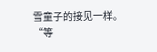雪童子的接见一样。
“等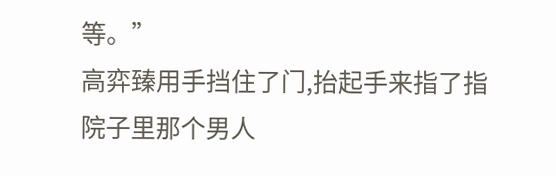等。”
高弈臻用手挡住了门,抬起手来指了指院子里那个男人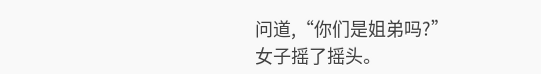问道,“你们是姐弟吗?”
女子摇了摇头。